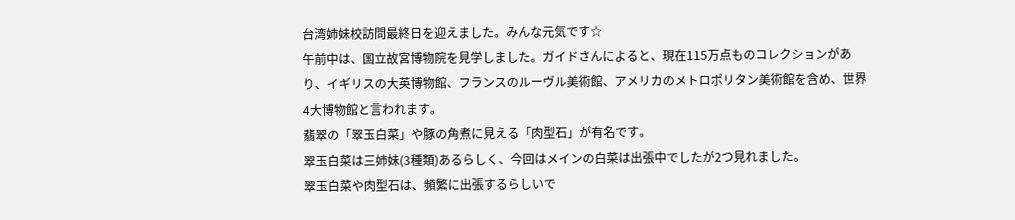台湾姉妹校訪問最終日を迎えました。みんな元気です☆
午前中は、国立故宮博物院を見学しました。ガイドさんによると、現在115万点ものコレクションがあり、イギリスの大英博物館、フランスのルーヴル美術館、アメリカのメトロポリタン美術館を含め、世界4大博物館と言われます。
翡翠の「翠玉白菜」や豚の角煮に見える「肉型石」が有名です。
翠玉白菜は三姉妹(3種類)あるらしく、今回はメインの白菜は出張中でしたが2つ見れました。
翠玉白菜や肉型石は、頻繁に出張するらしいで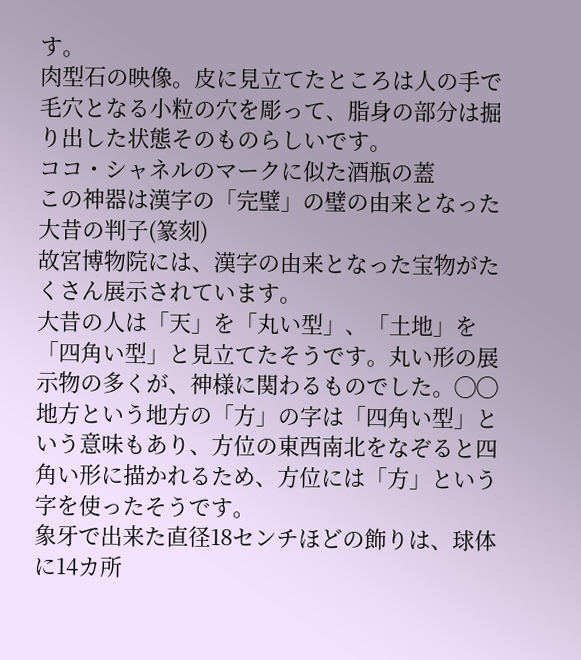す。
肉型石の映像。皮に見立てたところは人の手で毛穴となる小粒の穴を彫って、脂身の部分は掘り出した状態そのものらしいです。
ココ・シャネルのマークに似た酒瓶の蓋
この神器は漢字の「完璧」の璧の由来となった
大昔の判子(篆刻)
故宮博物院には、漢字の由来となった宝物がたくさん展示されています。
大昔の人は「天」を「丸い型」、「土地」を「四角い型」と見立てたそうです。丸い形の展示物の多くが、神様に関わるものでした。◯◯地方という地方の「方」の字は「四角い型」という意味もあり、方位の東西南北をなぞると四角い形に描かれるため、方位には「方」という字を使ったそうです。
象牙で出来た直径18センチほどの飾りは、球体に14カ所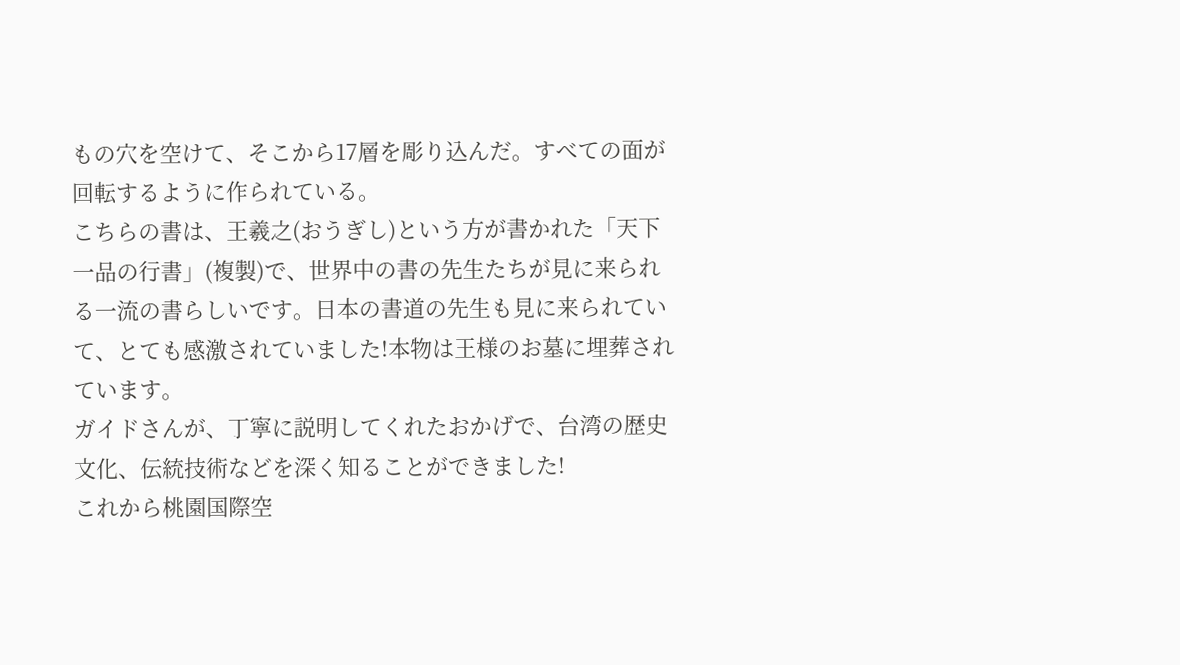もの穴を空けて、そこから17層を彫り込んだ。すべての面が回転するように作られている。
こちらの書は、王羲之(おうぎし)という方が書かれた「天下一品の行書」(複製)で、世界中の書の先生たちが見に来られる一流の書らしいです。日本の書道の先生も見に来られていて、とても感激されていました!本物は王様のお墓に埋葬されています。
ガイドさんが、丁寧に説明してくれたおかげで、台湾の歴史文化、伝統技術などを深く知ることができました!
これから桃園国際空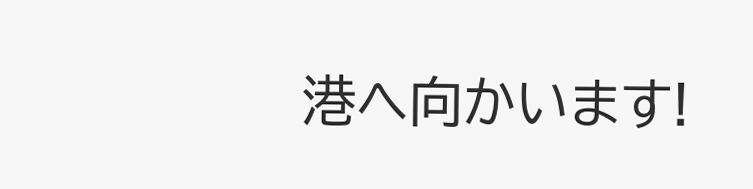港へ向かいます!